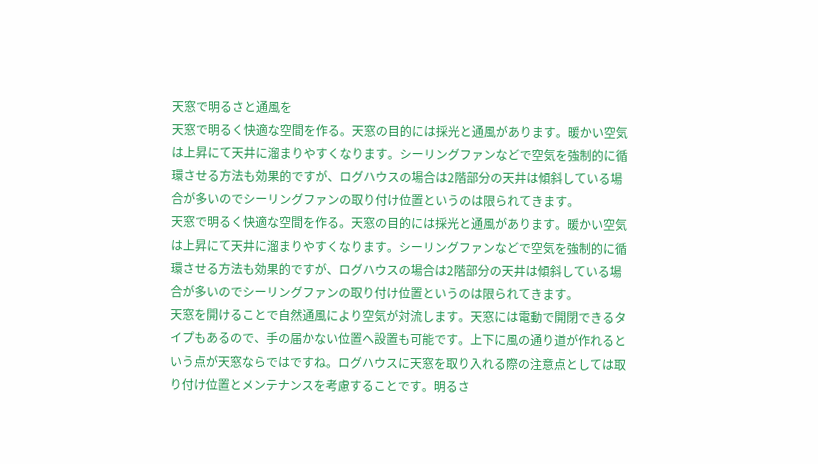天窓で明るさと通風を
天窓で明るく快適な空間を作る。天窓の目的には採光と通風があります。暖かい空気は上昇にて天井に溜まりやすくなります。シーリングファンなどで空気を強制的に循環させる方法も効果的ですが、ログハウスの場合は2階部分の天井は傾斜している場合が多いのでシーリングファンの取り付け位置というのは限られてきます。
天窓で明るく快適な空間を作る。天窓の目的には採光と通風があります。暖かい空気は上昇にて天井に溜まりやすくなります。シーリングファンなどで空気を強制的に循環させる方法も効果的ですが、ログハウスの場合は2階部分の天井は傾斜している場合が多いのでシーリングファンの取り付け位置というのは限られてきます。
天窓を開けることで自然通風により空気が対流します。天窓には電動で開閉できるタイプもあるので、手の届かない位置へ設置も可能です。上下に風の通り道が作れるという点が天窓ならではですね。ログハウスに天窓を取り入れる際の注意点としては取り付け位置とメンテナンスを考慮することです。明るさ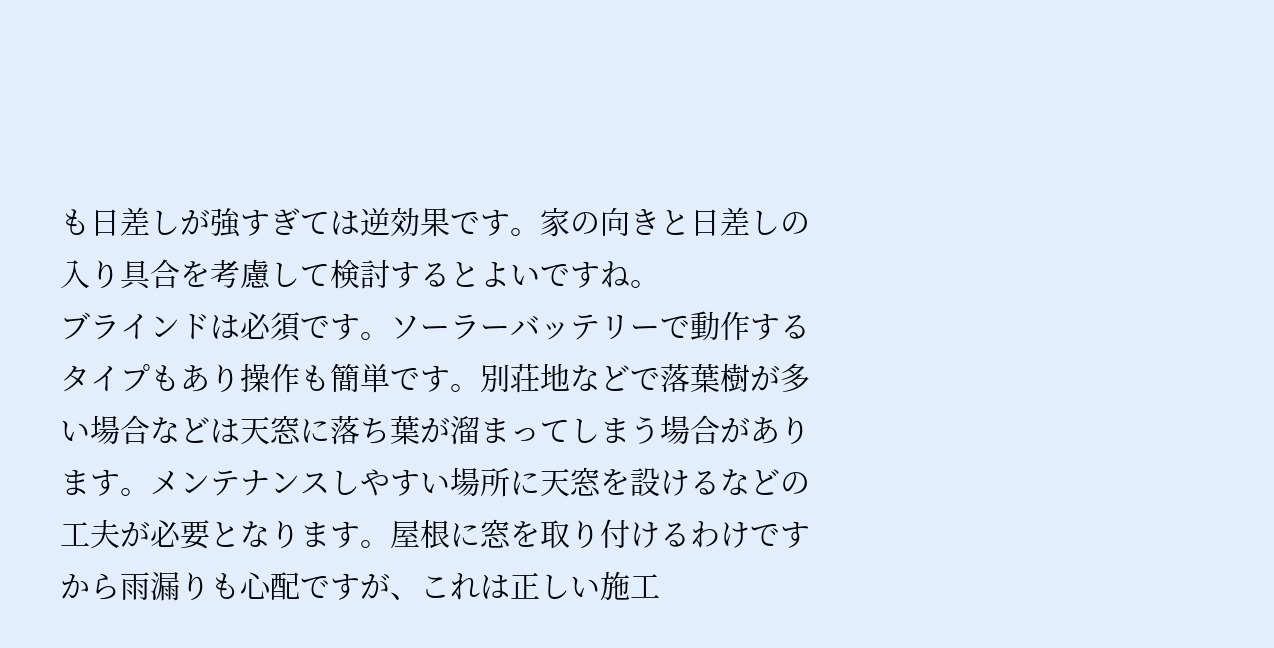も日差しが強すぎては逆効果です。家の向きと日差しの入り具合を考慮して検討するとよいですね。
ブラインドは必須です。ソーラーバッテリーで動作するタイプもあり操作も簡単です。別荘地などで落葉樹が多い場合などは天窓に落ち葉が溜まってしまう場合があります。メンテナンスしやすい場所に天窓を設けるなどの工夫が必要となります。屋根に窓を取り付けるわけですから雨漏りも心配ですが、これは正しい施工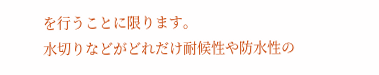を行うことに限ります。
水切りなどがどれだけ耐候性や防水性の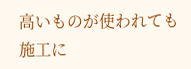高いものが使われても施工に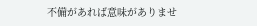不備があれば意味がありませ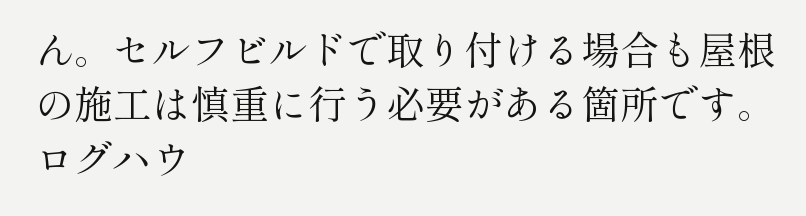ん。セルフビルドで取り付ける場合も屋根の施工は慎重に行う必要がある箇所です。ログハウ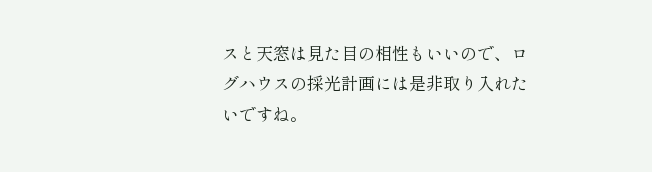スと天窓は見た目の相性もいいので、ログハウスの採光計画には是非取り入れたいですね。